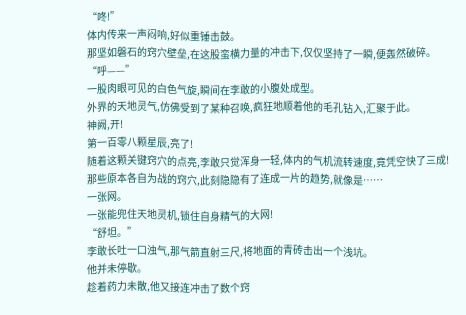“咚!”
体内传来一声闷响,好似重锤击鼓。
那坚如磐石的窍穴壁垒,在这股蛮横力量的冲击下,仅仅坚持了一瞬,便轰然破碎。
“呼——”
一股肉眼可见的白色气旋,瞬间在李敢的小腹处成型。
外界的天地灵气,仿佛受到了某种召唤,疯狂地顺着他的毛孔钻入,汇聚于此。
神阙,开!
第一百零八颗星辰,亮了!
随着这颗关键窍穴的点亮,李敢只觉浑身一轻,体内的气机流转速度,竟凭空快了三成!
那些原本各自为战的窍穴,此刻隐隐有了连成一片的趋势,就像是……
一张网。
一张能兜住天地灵机,锁住自身精气的大网!
“舒坦。”
李敢长吐一口浊气,那气箭直射三尺,将地面的青砖击出一个浅坑。
他并未停歇。
趁着药力未散,他又接连冲击了数个窍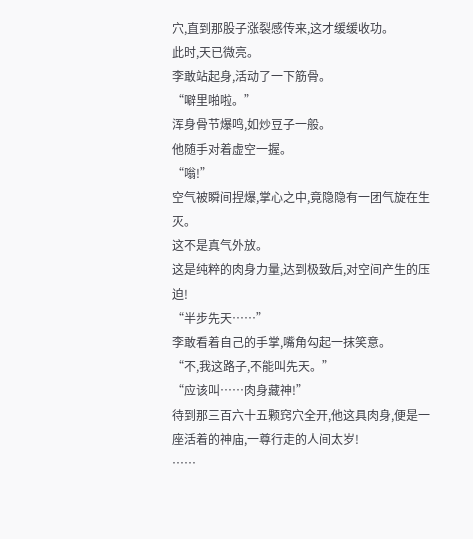穴,直到那股子涨裂感传来,这才缓缓收功。
此时,天已微亮。
李敢站起身,活动了一下筋骨。
“噼里啪啦。”
浑身骨节爆鸣,如炒豆子一般。
他随手对着虚空一握。
“嗡!”
空气被瞬间捏爆,掌心之中,竟隐隐有一团气旋在生灭。
这不是真气外放。
这是纯粹的肉身力量,达到极致后,对空间产生的压迫!
“半步先天……”
李敢看着自己的手掌,嘴角勾起一抹笑意。
“不,我这路子,不能叫先天。”
“应该叫……肉身藏神!”
待到那三百六十五颗窍穴全开,他这具肉身,便是一座活着的神庙,一尊行走的人间太岁!
……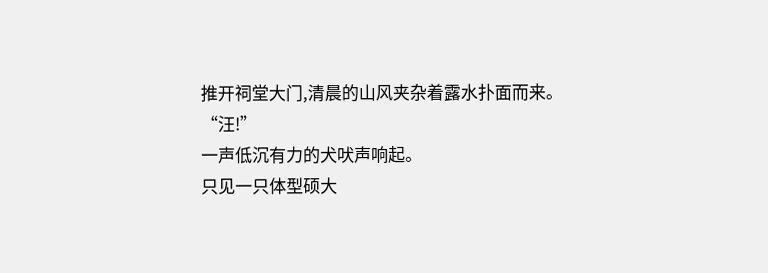推开祠堂大门,清晨的山风夹杂着露水扑面而来。
“汪!”
一声低沉有力的犬吠声响起。
只见一只体型硕大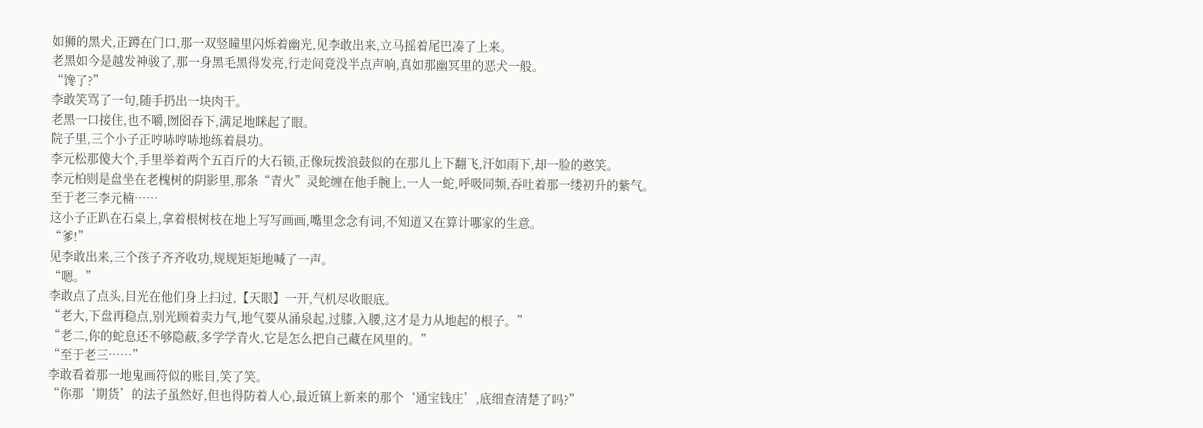如狮的黑犬,正蹲在门口,那一双竖瞳里闪烁着幽光,见李敢出来,立马摇着尾巴凑了上来。
老黑如今是越发神骏了,那一身黑毛黑得发亮,行走间竟没半点声响,真如那幽冥里的恶犬一般。
“馋了?”
李敢笑骂了一句,随手扔出一块肉干。
老黑一口接住,也不嚼,囫囵吞下,满足地眯起了眼。
院子里,三个小子正哼哧哼哧地练着晨功。
李元松那傻大个,手里举着两个五百斤的大石锁,正像玩拨浪鼓似的在那儿上下翻飞,汗如雨下,却一脸的憨笑。
李元柏则是盘坐在老槐树的阴影里,那条“青火”灵蛇缠在他手腕上,一人一蛇,呼吸同频,吞吐着那一缕初升的紫气。
至于老三李元楠……
这小子正趴在石桌上,拿着根树枝在地上写写画画,嘴里念念有词,不知道又在算计哪家的生意。
“爹!”
见李敢出来,三个孩子齐齐收功,规规矩矩地喊了一声。
“嗯。”
李敢点了点头,目光在他们身上扫过,【天眼】一开,气机尽收眼底。
“老大,下盘再稳点,别光顾着卖力气,地气要从涌泉起,过膝,入腰,这才是力从地起的根子。”
“老二,你的蛇息还不够隐蔽,多学学青火,它是怎么把自己藏在风里的。”
“至于老三……”
李敢看着那一地鬼画符似的账目,笑了笑。
“你那‘期货’的法子虽然好,但也得防着人心,最近镇上新来的那个‘通宝钱庄’,底细查清楚了吗?”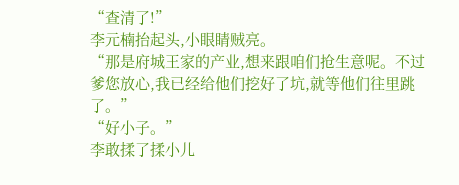“查清了!”
李元楠抬起头,小眼睛贼亮。
“那是府城王家的产业,想来跟咱们抢生意呢。不过爹您放心,我已经给他们挖好了坑,就等他们往里跳了。”
“好小子。”
李敢揉了揉小儿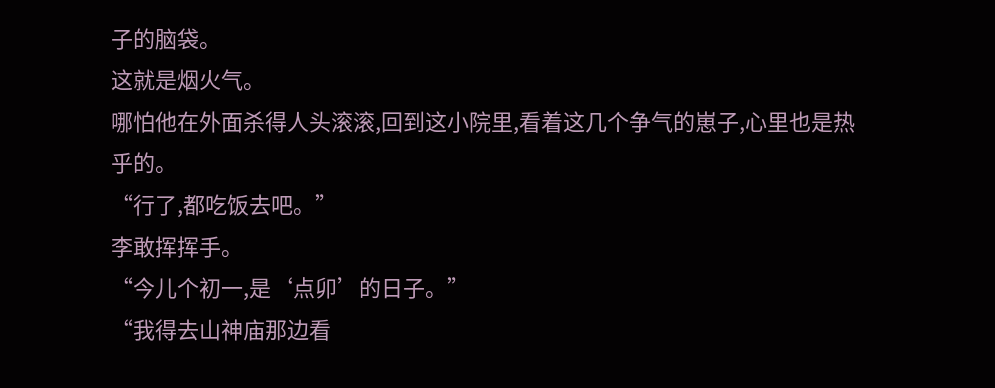子的脑袋。
这就是烟火气。
哪怕他在外面杀得人头滚滚,回到这小院里,看着这几个争气的崽子,心里也是热乎的。
“行了,都吃饭去吧。”
李敢挥挥手。
“今儿个初一,是‘点卯’的日子。”
“我得去山神庙那边看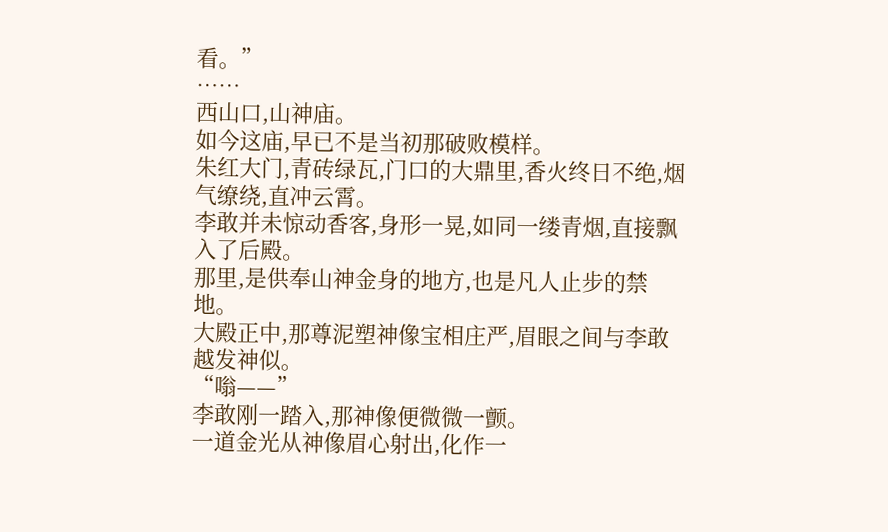看。”
……
西山口,山神庙。
如今这庙,早已不是当初那破败模样。
朱红大门,青砖绿瓦,门口的大鼎里,香火终日不绝,烟气缭绕,直冲云霄。
李敢并未惊动香客,身形一晃,如同一缕青烟,直接飘入了后殿。
那里,是供奉山神金身的地方,也是凡人止步的禁地。
大殿正中,那尊泥塑神像宝相庄严,眉眼之间与李敢越发神似。
“嗡——”
李敢刚一踏入,那神像便微微一颤。
一道金光从神像眉心射出,化作一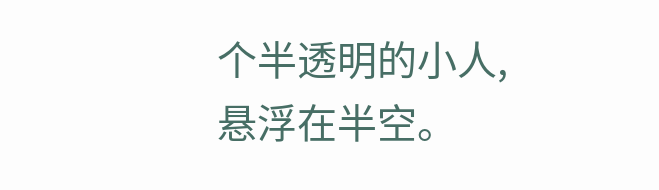个半透明的小人,悬浮在半空。